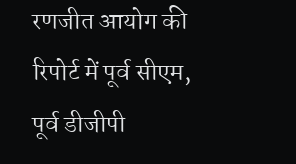रणजीत आयोग की रिपोर्ट में पूर्व सीएम, पूर्व डीजीपी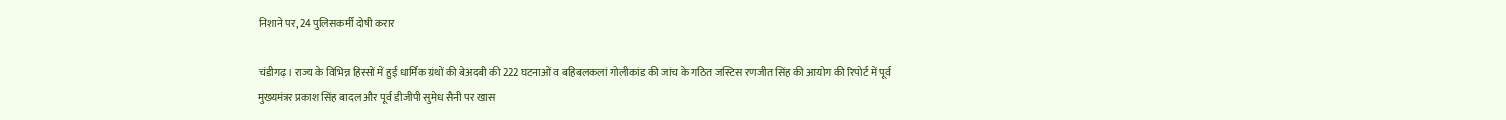निशाने पर, 24 पुलिसकर्मी दोषी करार

चंडीगढ़। राज्य के विभिन्न हिस्सों में हुई धार्मिक ग्रंथों की बेअदबी की 222 घटनाओं व बहिबलकलां गोलीकांड की जांच के गठित जस्टिस रणजीत सिंह की आयोग की रिपोर्ट में पूर्व मुख्‍यमंत्रर प्रकाश सिंह बादल और पूर्व डीजीपी सुमेध सैनी पर खास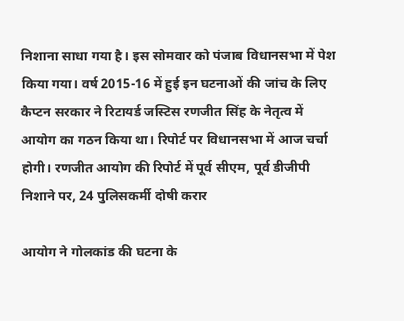निशाना साधा गया है। इस सोमवार को पंजाब विधानसभा में पेश किया गया। वर्ष 2015-16 में हुई इन घटनाओं की जांच के लिए कैप्टन सरकार ने रिटायर्ड जस्टिस रणजीत सिंह के नेतृत्व में आयोग का गठन किया था। रिपोर्ट पर विधानसभा में आज चर्चा होगी। रणजीत आयोग की रिपोर्ट में पूर्व सीएम, पूर्व डीजीपी निशाने पर, 24 पुलिसकर्मी दोषी करार

आयोग ने गोलकांड की घटना के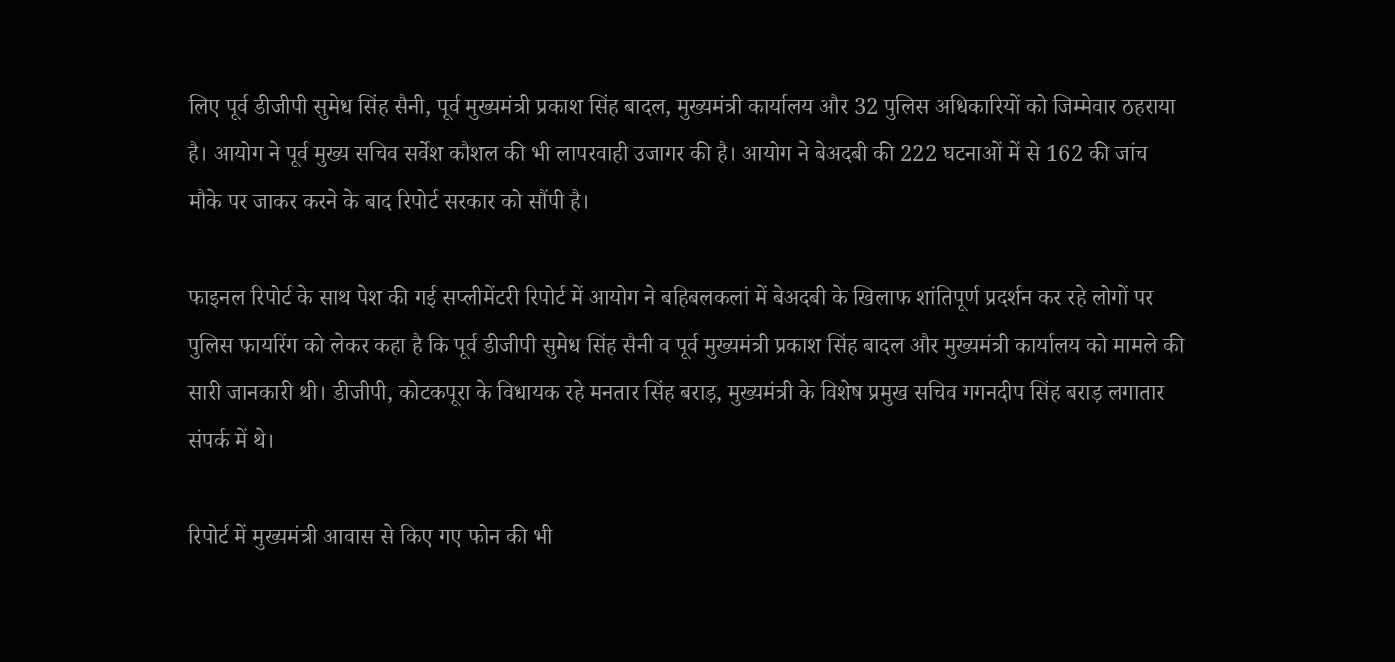लिए पूर्व डीजीपी सुमेध सिंह सैनी, पूर्व मुख्यमंत्री प्रकाश सिंह बादल, मुख्यमंत्री कार्यालय और 32 पुलिस अधिकारियों को जिम्मेवार ठहराया है। आयोग ने पूर्व मुख्य सचिव सर्वेश कौशल की भी लापरवाही उजागर की है। आयोग ने बेअदबी की 222 घटनाओं में से 162 की जांच मौके पर जाकर करने के बाद रिपोर्ट सरकार को सौंपी है।

फाइनल रिपोर्ट के साथ पेश की गई सप्लीमेंटरी रिपोर्ट में आयोग ने बहिबलकलां में बेअदबी के खिलाफ शांतिपूर्ण प्रदर्शन कर रहे लोगों पर पुलिस फायरिंग को लेकर कहा है कि पूर्व डीजीपी सुमेध सिंह सैनी व पूर्व मुख्यमंत्री प्रकाश सिंह बादल और मुख्यमंत्री कार्यालय को मामले की सारी जानकारी थी। डीजीपी, कोटकपूरा के विधायक रहे मनतार सिंह बराड़, मुख्यमंत्री के विशेष प्रमुख सचिव गगनदीप सिंह बराड़ लगातार संपर्क में थे।

रिपोर्ट में मुख्यमंत्री आवास से किए गए फोन की भी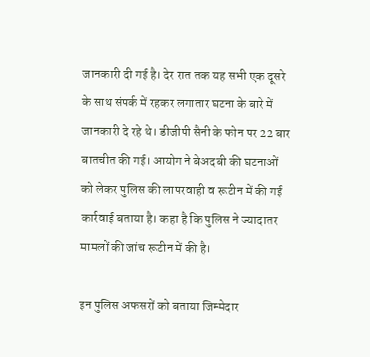जानकारी दी गई है। देर रात तक यह सभी एक दूसरे के साथ संपर्क में रहकर लगातार घटना के बारे में जानकारी दे रहे थे। डीजीपी सैनी के फोन पर 22 बार बातचीत की गई। आयोग ने बेअदबी की घटनाओं को लेकर पुलिस की लापरवाही व रूटीन में की गई कार्रवाई बताया है। कहा है कि पुलिस ने ज्यादातर मामलों की जांच रूटीन में की है।

इन पुलिस अफसरों को बताया जिम्मेदार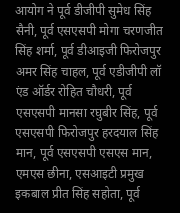आयोग ने पूर्व डीजीपी सुमेध सिंह सैनी, पूर्व एसएसपी मोगा चरणजीत सिंह शर्मा, पूर्व डीआइजी फिरोजपुर अमर सिंह चाहल, पूर्व एडीजीपी लॉ एंड ऑर्डर रोहित चौधरी, पूर्व एसएसपी मानसा रघुबीर सिंह, पूर्व एसएसपी फिरोजपुर हरदयाल सिंह मान, पूर्व एसएसपी एसएस मान, एमएस छीना, एसआइटी प्रमुख इकबाल प्रीत सिंह सहोता, पूर्व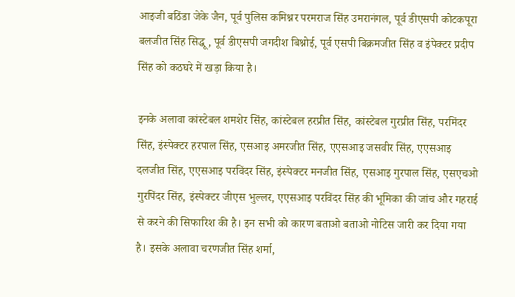आइजी बठिंडा जेके जैन, पूर्व पुलिस कमिश्नर परमराज सिंह उमरानंगल, पूर्व डीएसपी कोटकपूरा बलजीत सिंह सिद्धू, पूर्व डीएसपी जगदीश बिश्नोई, पूर्व एसपी बिक्रमजीत सिंह व इंपेक्टर प्रदीप सिंह को कठघरे में खड़ा किया है।

इनके अलावा कांस्टेबल शमशेर सिंह, कांस्टेबल हरप्रीत सिंह, कांस्टेबल गुरप्रीत सिंह, परमिंदर सिंह, इंस्पेक्टर हरपाल सिंह, एसआइ अमरजीत सिंह, एएसआइ जसवीर सिंह, एएसआइ दलजीत सिंह, एएसआइ परविंदर सिंह, इंस्पेक्टर मनजीत सिंह, एसआइ गुरपाल सिंह, एसएचओ गुरपिंदर सिंह, इंस्पेक्टर जीएस भुल्लर, एएसआइ परविंदर सिंह की भूमिका की जांच और गहराई से करने की सिफारिश की है। इन सभी को कारण बताओ बताओ नोटिस जारी कर दिया गया है। इसके अलावा चरणजीत सिंह शर्मा,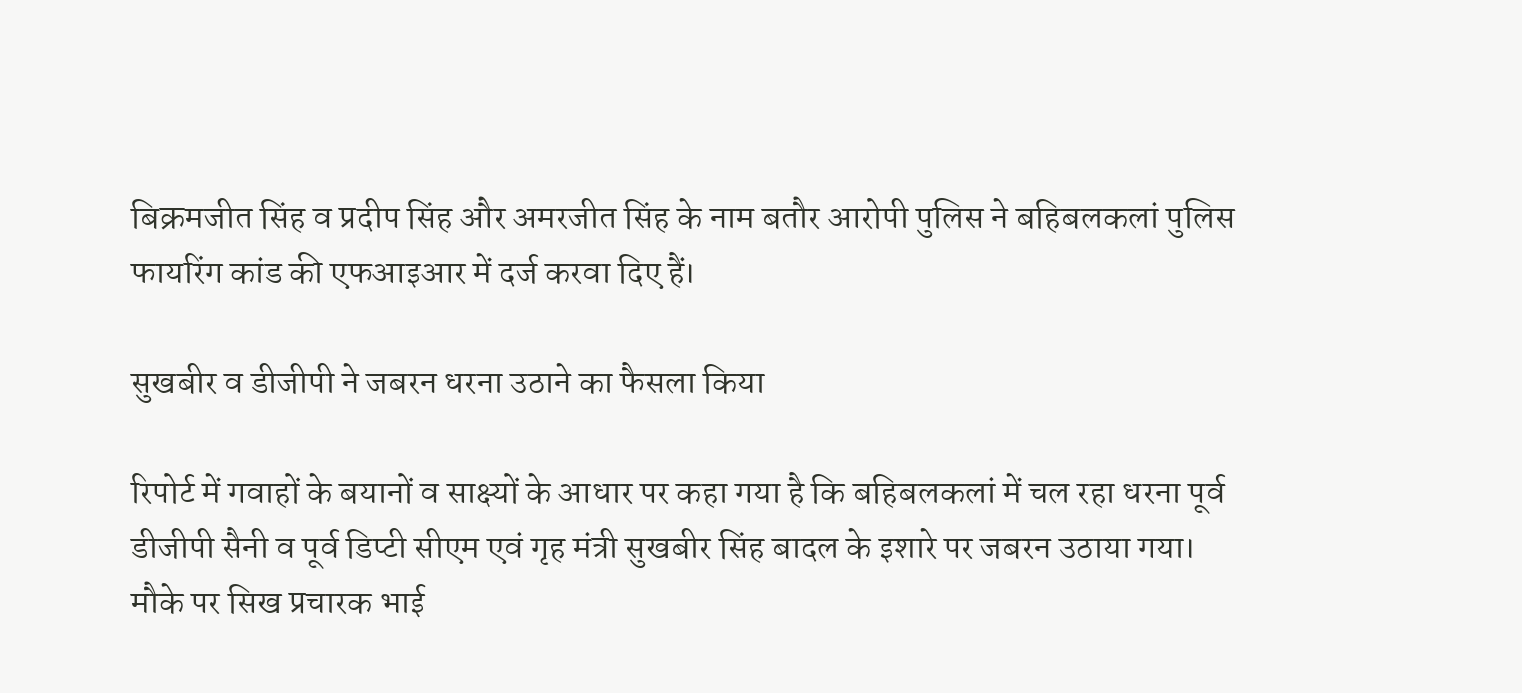बिक्रमजीत सिंह व प्रदीप सिंह और अमरजीत सिंह के नाम बतौर आरोपी पुलिस ने बहिबलकलां पुलिस फायरिंग कांड की एफआइआर में दर्ज करवा दिए हैं।

सुखबीर व डीजीपी ने जबरन धरना उठाने का फैसला किया

रिपोर्ट में गवाहों के बयानों व साक्ष्यों के आधार पर कहा गया है कि बहिबलकलां में चल रहा धरना पूर्व डीजीपी सैनी व पूर्व डिप्टी सीएम एवं गृह मंत्री सुखबीर सिंह बादल के इशारे पर जबरन उठाया गया। मौके पर सिख प्रचारक भाई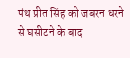पंथ प्रीत सिंह को जबरन धरने से घसीटने के बाद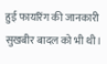हुई फायरिंग की जानकारी सुखबीर बादल को भी थी।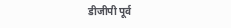डीजीपी पूर्व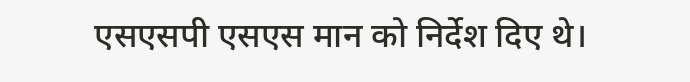एसएसपी एसएस मान को निर्देश दिए थे।